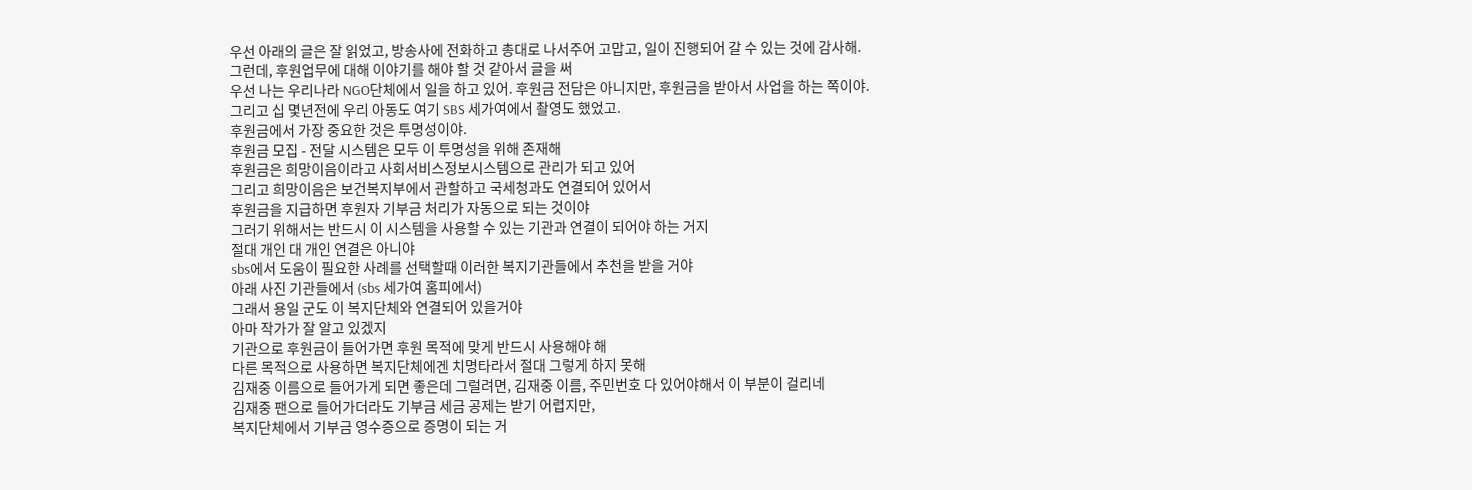우선 아래의 글은 잘 읽었고, 방송사에 전화하고 총대로 나서주어 고맙고, 일이 진행되어 갈 수 있는 것에 감사해.
그런데, 후원업무에 대해 이야기를 해야 할 것 같아서 글을 써
우선 나는 우리나라 NGO단체에서 일을 하고 있어. 후원금 전담은 아니지만, 후원금을 받아서 사업을 하는 쪽이야.
그리고 십 몇년전에 우리 아동도 여기 SBS 세가여에서 촬영도 했었고.
후원금에서 가장 중요한 것은 투명성이야.
후원금 모집 - 전달 시스템은 모두 이 투명성을 위해 존재해
후원금은 희망이음이라고 사회서비스정보시스템으로 관리가 되고 있어
그리고 희망이음은 보건복지부에서 관할하고 국세청과도 연결되어 있어서
후원금을 지급하면 후원자 기부금 처리가 자동으로 되는 것이야
그러기 위해서는 반드시 이 시스템을 사용할 수 있는 기관과 연결이 되어야 하는 거지
절대 개인 대 개인 연결은 아니야
sbs에서 도움이 필요한 사례를 선택할때 이러한 복지기관들에서 추천을 받을 거야
아래 사진 기관들에서 (sbs 세가여 홈피에서)
그래서 용일 군도 이 복지단체와 연결되어 있을거야
아마 작가가 잘 알고 있겠지
기관으로 후원금이 들어가면 후원 목적에 맞게 반드시 사용해야 해
다른 목적으로 사용하면 복지단체에겐 치명타라서 절대 그렇게 하지 못해
김재중 이름으로 들어가게 되면 좋은데 그럴려면, 김재중 이름, 주민번호 다 있어야해서 이 부분이 걸리네
김재중 팬으로 들어가더라도 기부금 세금 공제는 받기 어렵지만,
복지단체에서 기부금 영수증으로 증명이 되는 거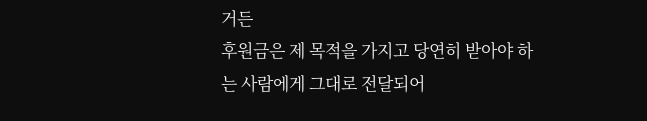거든
후원금은 제 목적을 가지고 당연히 받아야 하는 사람에게 그대로 전달되어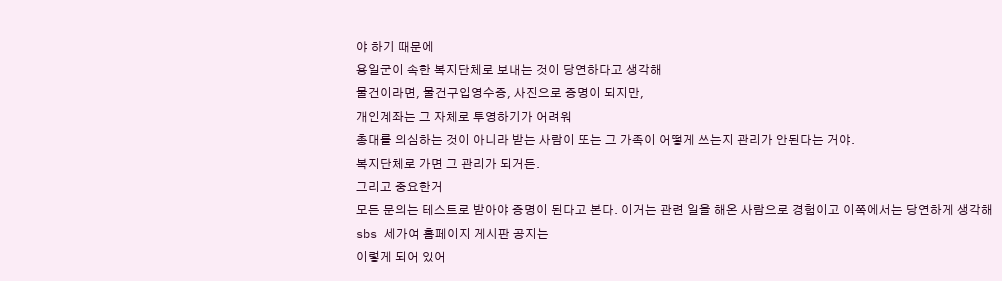야 하기 때문에
용일군이 속한 복지단체로 보내는 것이 당연하다고 생각해
물건이라면, 물건구입영수증, 사진으로 증명이 되지만,
개인계좌는 그 자체로 투영하기가 어려워
총대를 의심하는 것이 아니라 받는 사람이 또는 그 가족이 어떻게 쓰는지 관리가 안된다는 거야.
복지단체로 가면 그 관리가 되거든.
그리고 중요한거
모든 문의는 테스트로 받아야 증명이 된다고 본다. 이거는 관련 일을 해온 사람으로 경험이고 이쪽에서는 당연하게 생각해
sbs 세가여 홈페이지 게시판 공지는
이렇게 되어 있어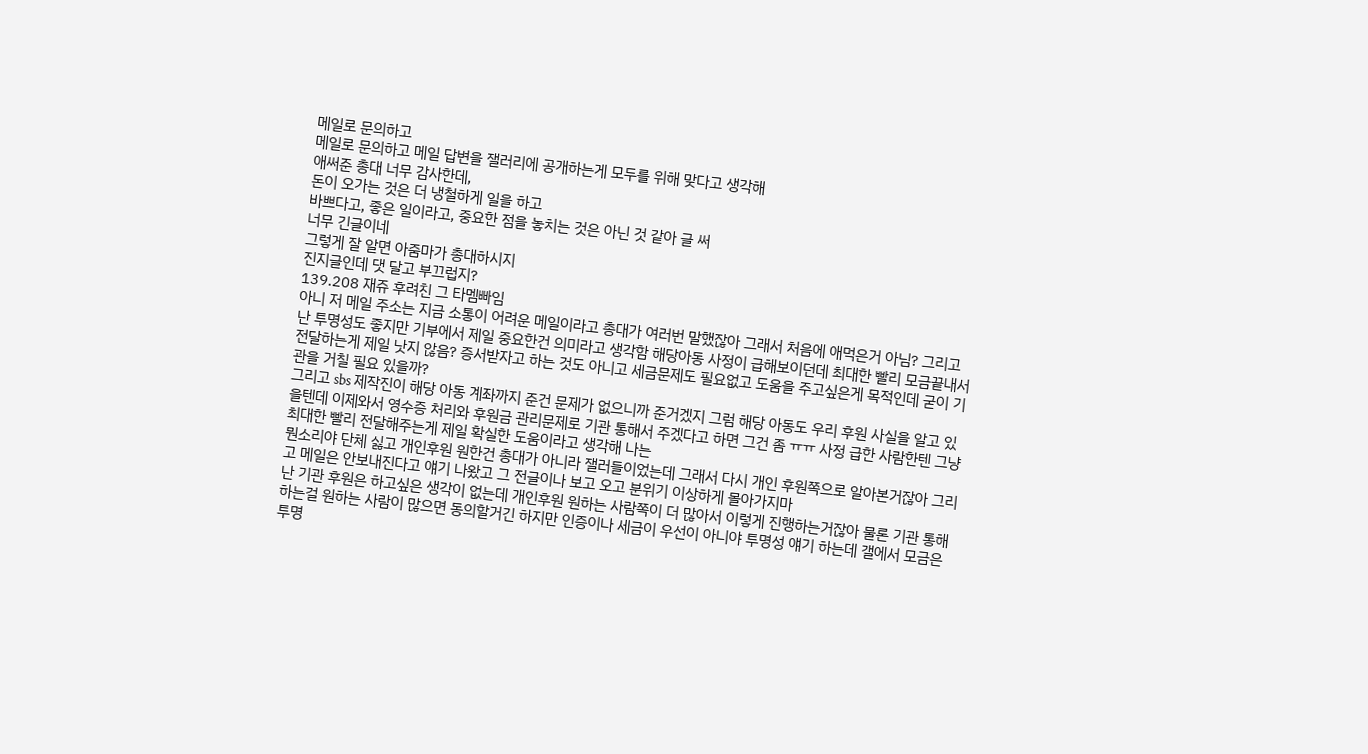메일로 문의하고
메일로 문의하고 메일 답변을 잴러리에 공개하는게 모두를 위해 맞다고 생각해
애써준 총대 너무 감사한데,
돈이 오가는 것은 더 냉철하게 일을 하고
바쁘다고, 좋은 일이라고, 중요한 점을 놓치는 것은 아닌 것 같아 글 써
너무 긴글이네
그렇게 잘 알면 아줌마가 총대하시지
진지글인데 댓 달고 부끄럽지?
139.208 재쥬 후려친 그 타멤빠임
아니 저 메일 주소는 지금 소통이 어려운 메일이라고 총대가 여러번 말했잖아 그래서 처음에 애먹은거 아님? 그리고 난 투명성도 좋지만 기부에서 제일 중요한건 의미라고 생각함 해당아동 사정이 급해보이던데 최대한 빨리 모금끝내서 전달하는게 제일 낫지 않음? 증서받자고 하는 것도 아니고 세금문제도 필요없고 도움을 주고싶은게 목적인데 굳이 기관을 거칠 필요 있을까?
그리고 sbs 제작진이 해당 아동 계좌까지 준건 문제가 없으니까 준거겠지 그럼 해당 아동도 우리 후원 사실을 알고 있을텐데 이제와서 영수증 처리와 후원금 관리문제로 기관 통해서 주겠다고 하면 그건 좀 ㅠㅠ 사정 급한 사람한텐 그냥 최대한 빨리 전달해주는게 제일 확실한 도움이라고 생각해 나는
뭔소리야 단체 싫고 개인후원 원한건 총대가 아니라 잴러들이었는데 그래서 다시 개인 후원쪽으로 알아본거잖아 그리고 메일은 안보내진다고 얘기 나왔고 그 전글이나 보고 오고 분위기 이상하게 몰아가지마
난 기관 후원은 하고싶은 생각이 없는데 개인후원 원하는 사람쪽이 더 많아서 이렇게 진행하는거잖아 물론 기관 통해 하는걸 원하는 사람이 많으면 동의할거긴 하지만 인증이나 세금이 우선이 아니야 투명성 얘기 하는데 갤에서 모금은 투명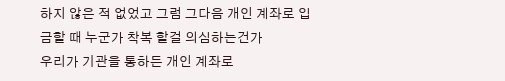하지 않은 적 없었고 그럼 그다음 개인 계좌로 입금할 때 누군가 착복 할걸 의심하는건가
우리가 기관을 통하든 개인 계좌로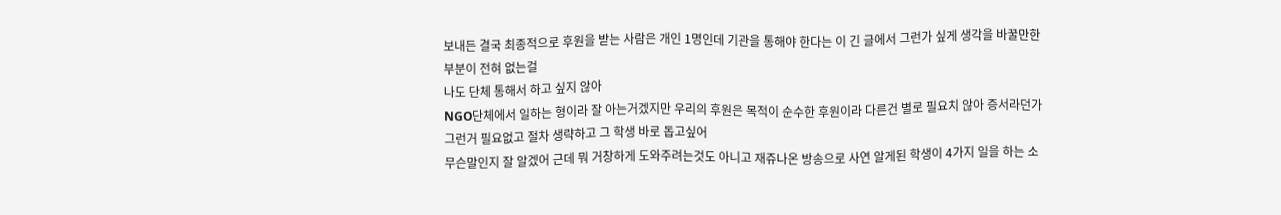보내든 결국 최종적으로 후원을 받는 사람은 개인 1명인데 기관을 통해야 한다는 이 긴 글에서 그런가 싶게 생각을 바꿀만한 부분이 전혀 없는걸
나도 단체 통해서 하고 싶지 않아
NGO단체에서 일하는 형이라 잘 아는거겠지만 우리의 후원은 목적이 순수한 후원이라 다른건 별로 필요치 않아 증서라던가 그런거 필요없고 절차 생략하고 그 학생 바로 돕고싶어
무슨말인지 잘 알겠어 근데 뭐 거창하게 도와주려는것도 아니고 재쥬나온 방송으로 사연 알게된 학생이 4가지 일을 하는 소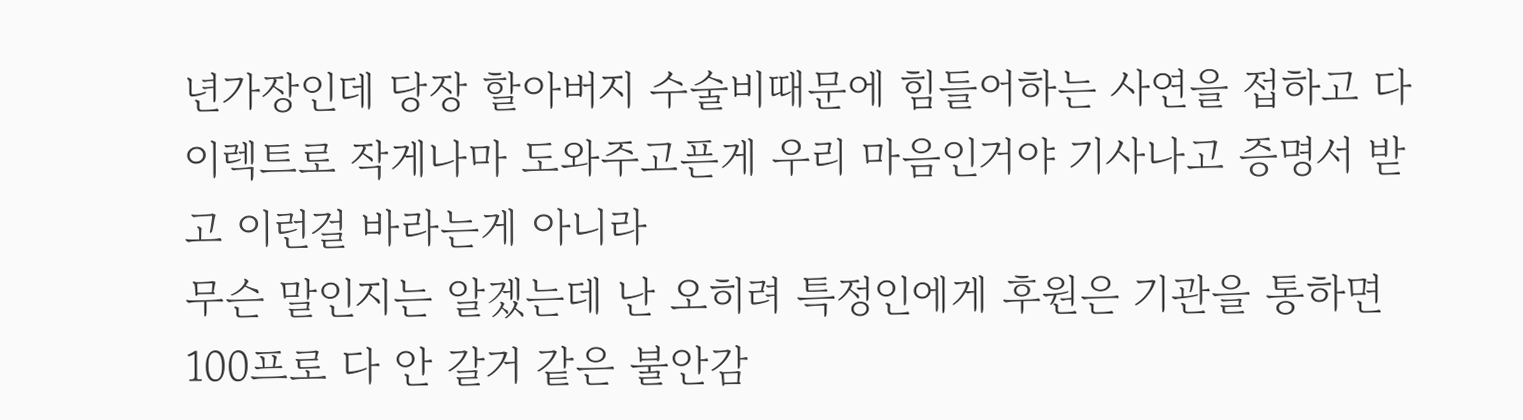년가장인데 당장 할아버지 수술비때문에 힘들어하는 사연을 접하고 다이렉트로 작게나마 도와주고픈게 우리 마음인거야 기사나고 증명서 받고 이런걸 바라는게 아니라
무슨 말인지는 알겠는데 난 오히려 특정인에게 후원은 기관을 통하면 100프로 다 안 갈거 같은 불안감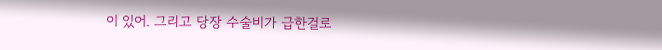이 있어. 그리고 당장 수술비가 급한걸로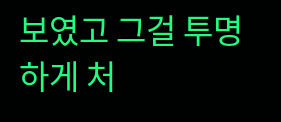보였고 그걸 투명하게 처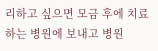리하고 싶으면 모금 후에 치료하는 병원에 보내고 병원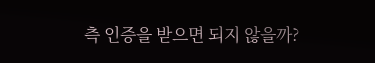측 인증을 받으면 되지 않을까?